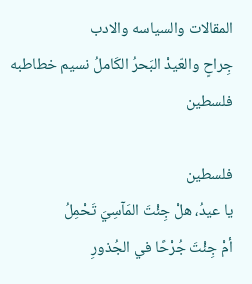المقالات والسياسه والادب
جِراحٍ والعّيدْ البَحرُ الكَاملُ نسيم خطاطبه فلسطين

فلسطين
يا عيدُ، هلْ جِئْتَ المَآسِيَ تَحْمِلُ
أمْ جِئْتَ جُرْحًا في الجُذورِ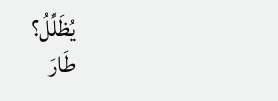يُظَلِّلُ؟
طَارَ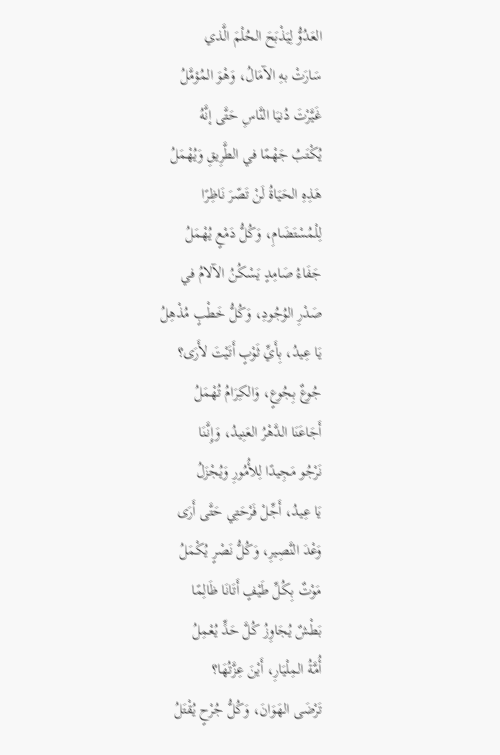العَدُوُّ لِيَذْبَحَ الحُلْمَ الَّذي
سَارَتْ بهِ الآمَالُ، وَهْوَ المُؤمَّلُ
غَيَّرْتَ دُنيَا النَّاسِ حَتَّى إنَّهُ
يُكْتَبُ جَهْمًا في الطَّرِيقِ وَيُهْمَلُ
هَذِهِ الحَيَاةُ لَنْ تَصّرَ نَاظِرًا
لِلْمُسْتَضَامِ، وَكُلُّ دَمْعٍ يُهْمَلُ
جَفَاءُ صَامِدٍ يَسْكُنُ الآلامُ في
صَدْرِ الوُجُودِ، وَكُلُّ خَطْبٍ مُذْهِلُ
يَا عِيدُ، بِأَيِّ ثَوْبٍ أَتَيْتَ لأَرَى؟
جُوعٌ بِجُوعٍ، وَالكِرَامُ تُهْمَلُ
أَجَاعَنَا الدَّهْرُ العَنِيدُ، وَإِنَّنَا
نَرْجُو مَجِيدًا لِلأُمُورِ وَيُجْزَلُ
يَا عِيدُ، أَجِّلْ فَرْحَتِي حَتَّى أَرَى
وَعْدَ النَّصِيرِ، وَكُلُّ نَصْرٍ يُكْمَلُ
مَوْتٌ بِكُلِّ طَيْفٍ أَتَانَا ظَالِمًا
بَطْشٌ يُجَاوِزُ كُلَّ حَدٍّ يُعْمِلُ
أُمَّةُ المِلْيَارِ، أَيْنَ عِزَّتُهَا؟
تَرْضَى الهَوَانَ، وَكُلُّ جُرْحٍ يُقْتَلُ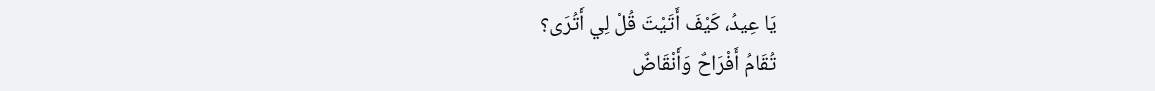يَا عِيدُ، كَيْفَ أَتَيْتَ قُلْ لِي أَتُرَى؟
تُقَامُ أَفْرَاحٌ وَأَنْقَاضٌ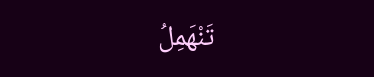تَنْهَمِلُ